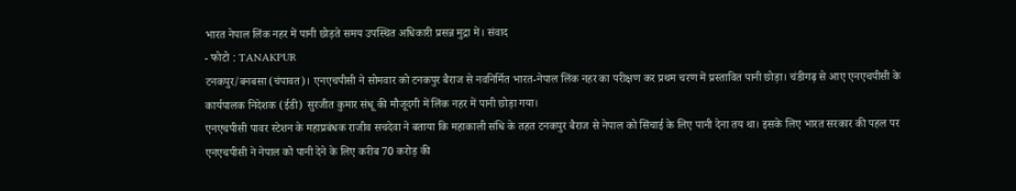भारत नेपाल लिंक नहर में पानी छोड़ते समय उपस्थित अधिकारी प्रसन्न मुद्रा में। संवाद
- फोटो : TANAKPUR
टनकपुर/बनबसा (चंपावत)। एनएचपीसी ने सोमवार को टनकपुर बैराज से नवनिर्मित भारत-नेपाल लिंक नहर का परीक्षण कर प्रथम चरण में प्रस्तावित पानी छोड़ा। चंडीगढ़ से आए एनएचपीसी के कार्यपालक निदेशक (ईडी) सुरजीत कुमार संधू की मौजूदगी में लिंक नहर में पानी छोड़ा गया।
एनएचपीसी पावर स्टेशन के महाप्रबंधक राजीव सचदेवा ने बताया कि महाकाली संधि के तहत टनकपुर बैराज से नेपाल को सिंचाई के लिए पानी देना तय था। इसके लिए भारत सरकार की पहल पर एनएचपीसी ने नेपाल को पानी देने के लिए करीब 70 करोड़ की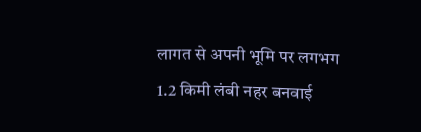लागत से अपनी भूमि पर लगभग 1.2 किमी लंबी नहर बनवाई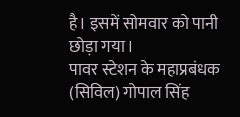है। इसमें सोमवार को पानी छोड़ा गया।
पावर स्टेशन के महाप्रबंधक (सिविल) गोपाल सिंह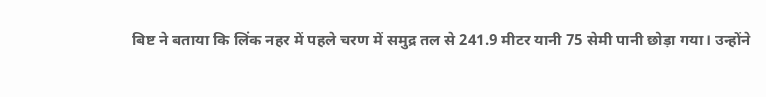बिष्ट ने बताया कि लिंक नहर में पहले चरण में समुद्र तल से 241.9 मीटर यानी 75 सेमी पानी छोड़ा गया। उन्होंने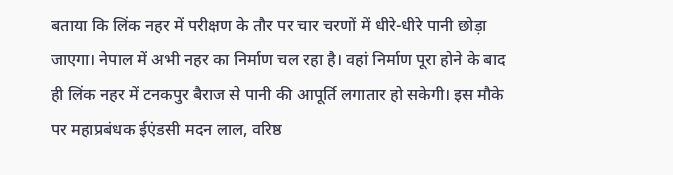बताया कि लिंक नहर में परीक्षण के तौर पर चार चरणों में धीरे-धीरे पानी छोड़ा जाएगा। नेपाल में अभी नहर का निर्माण चल रहा है। वहां निर्माण पूरा होने के बाद ही लिंक नहर में टनकपुर बैराज से पानी की आपूर्ति लगातार हो सकेगी। इस मौके पर महाप्रबंधक ईएंडसी मदन लाल, वरिष्ठ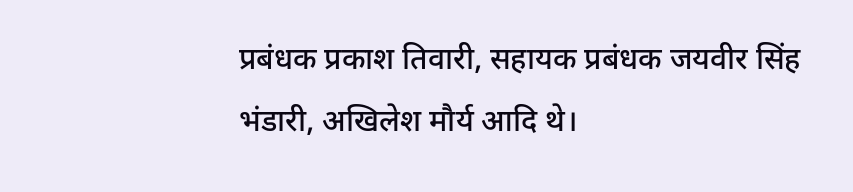प्रबंधक प्रकाश तिवारी, सहायक प्रबंधक जयवीर सिंह भंडारी, अखिलेश मौर्य आदि थे।